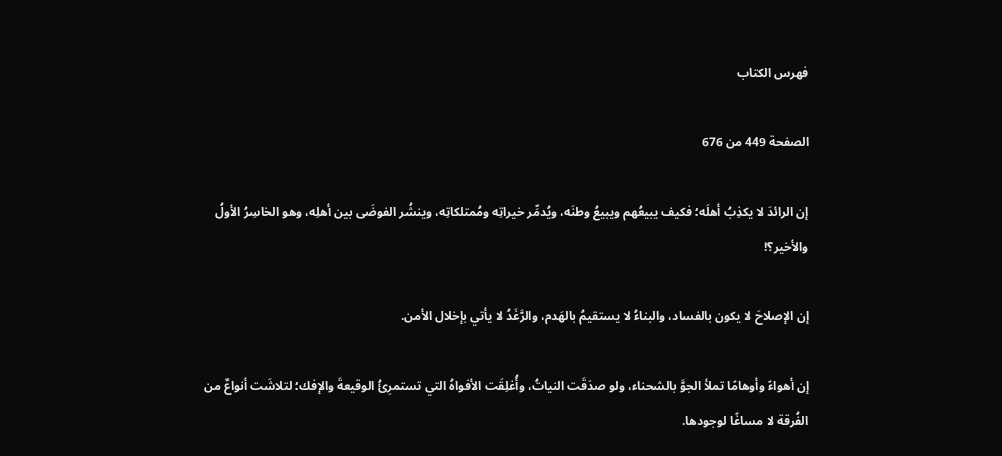فهرس الكتاب

الصفحة 449 من 676

إن الرائدَ لا يكذِبُ أهلَه؛ فكيف يبيعُهم ويبيعُ وطنَه، ويُدمِّر خيراتِه ومُمتلكاتِه، وينشُر الفوضَى بين أهلِه، وهو الخاسِرُ الأولُ والأخير؟!

إن الإصلاحَ لا يكون بالفساد، والبناءُ لا يستقيمُ بالهَدم، والرَّغَدُ لا يأتي بإخلال الأمن.

إن أهواءً وأوهامًا تملأ الجوَّ بالشحناء، ولو صدَقَت النياتُ، وأُغلِقَت الأفواهُ التي تستمرِئُ الوقيعةَ والإفك؛ لتلاشَت أنواعٌ من الفُرقة لا مساغًا لوجودها.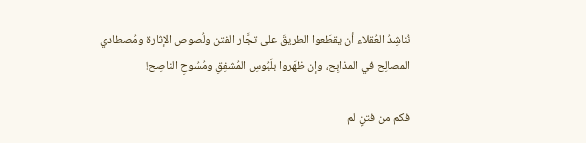نُناشِدُ العُقلاء أن يقطَعوا الطريقَ على تجَّار الفتن ولُصوص الإثارة ومُصطادي المصالِح في المذابِح، وإن ظهَروا بلَبُوسِ المُشفِقِ ومُسُوحِ الناصِح!

فكم من فتنٍ لم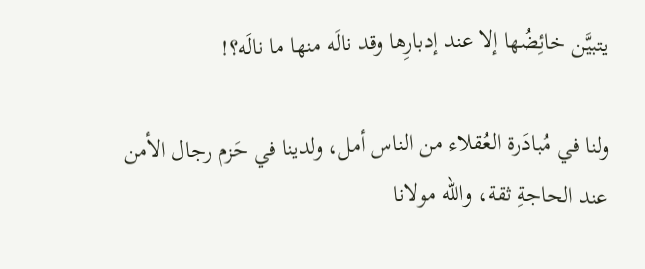يتبيَّن خائِضُها إلا عند إدبارِها وقد نالَه منها ما نالَه؟!

ولنا في مُبادَرة العُقلاء من الناس أمل، ولدينا في حَزم رجال الأمن عند الحاجةِ ثقة، والله مولانا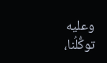وعليه توكُّلُنا،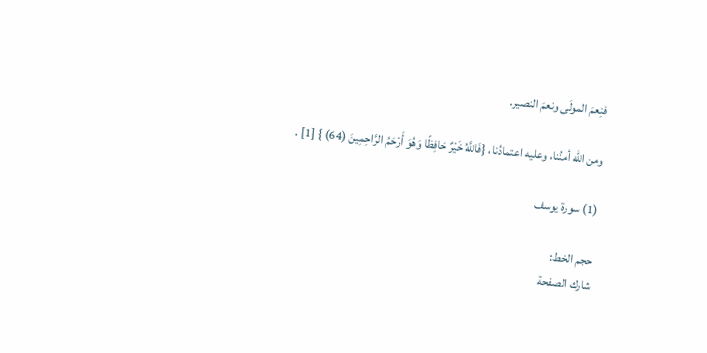فنِعمَ المولَى ونعمَ النصير.

ومن الله أمنُنا، وعليه اعتمادُنا، {فَاللَّهُ خَيْرٌ حَافِظًا وَهُوَ أَرْحَمُ الرَّاحِمِينَ (64) } [1] .

(1) سورة يوسف

حجم الخط:
شارك الصفحة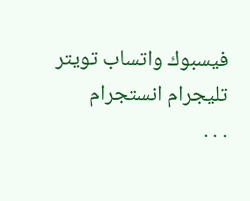فيسبوك واتساب تويتر تليجرام انستجرام
. . .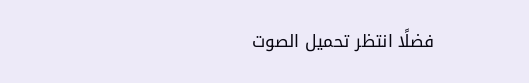فضلًا انتظر تحميل الصوت